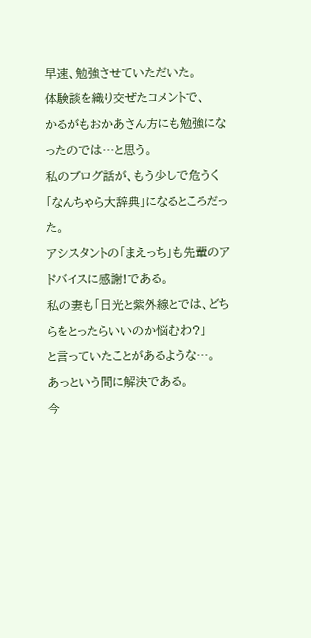早速、勉強させていただいた。
体験談を織り交ぜたコメントで、
かるがもおかあさん方にも勉強になったのでは…と思う。
私のブログ話が、もう少しで危うく「なんちゃら大辞典」になるところだった。
アシスタントの「まえっち」も先輩のアドバイスに感謝!である。
私の妻も「日光と紫外線とでは、どちらをとったらいいのか悩むわ?」
と言っていたことがあるような…。
あっという間に解決である。
今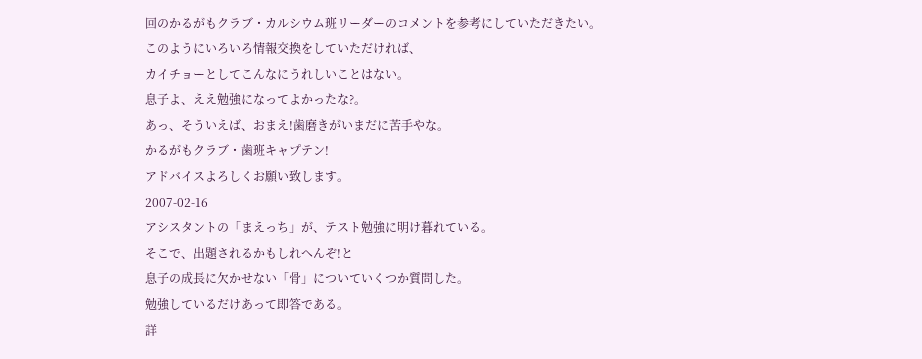回のかるがもクラブ・カルシウム班リーダーのコメントを参考にしていただきたい。
このようにいろいろ情報交換をしていただければ、
カイチョーとしてこんなにうれしいことはない。
息子よ、ええ勉強になってよかったな?。
あっ、そういえば、おまえ!歯磨きがいまだに苦手やな。
かるがもクラブ・歯班キャプテン!
アドバイスよろしくお願い致します。
2007-02-16
アシスタントの「まえっち」が、テスト勉強に明け暮れている。
そこで、出題されるかもしれへんぞ!と
息子の成長に欠かせない「骨」についていくつか質問した。
勉強しているだけあって即答である。
詳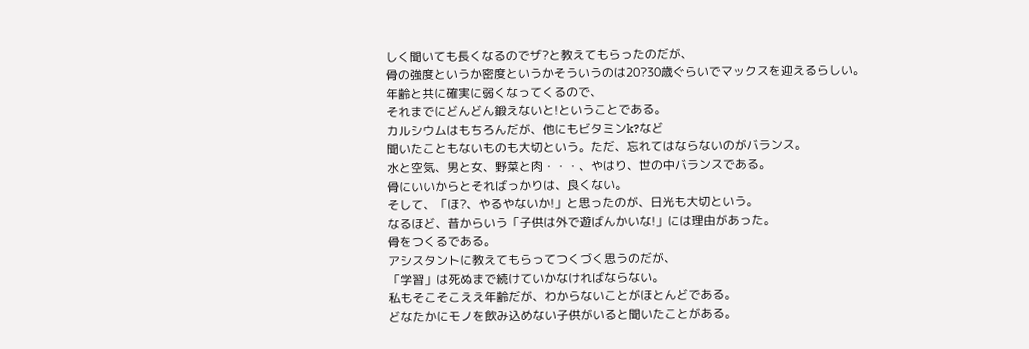しく聞いても長くなるのでザ?と教えてもらったのだが、
骨の強度というか密度というかそういうのは20?30歳ぐらいでマックスを迎えるらしい。
年齢と共に確実に弱くなってくるので、
それまでにどんどん鍛えないと!ということである。
カルシウムはもちろんだが、他にもビタミンk?など
聞いたこともないものも大切という。ただ、忘れてはならないのがバランス。
水と空気、男と女、野菜と肉・・・、やはり、世の中バランスである。
骨にいいからとそればっかりは、良くない。
そして、「ほ?、やるやないか!」と思ったのが、日光も大切という。
なるほど、昔からいう「子供は外で遊ばんかいな!」には理由があった。
骨をつくるである。
アシスタントに教えてもらってつくづく思うのだが、
「学習」は死ぬまで続けていかなければならない。
私もそこそこええ年齢だが、わからないことがほとんどである。
どなたかにモノを飲み込めない子供がいると聞いたことがある。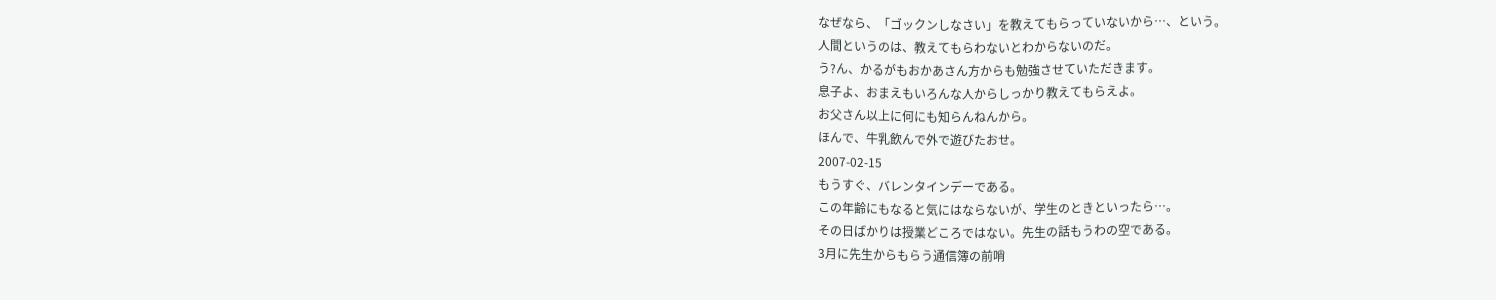なぜなら、「ゴックンしなさい」を教えてもらっていないから…、という。
人間というのは、教えてもらわないとわからないのだ。
う?ん、かるがもおかあさん方からも勉強させていただきます。
息子よ、おまえもいろんな人からしっかり教えてもらえよ。
お父さん以上に何にも知らんねんから。
ほんで、牛乳飲んで外で遊びたおせ。
2007-02-15
もうすぐ、バレンタインデーである。
この年齢にもなると気にはならないが、学生のときといったら…。
その日ばかりは授業どころではない。先生の話もうわの空である。
3月に先生からもらう通信簿の前哨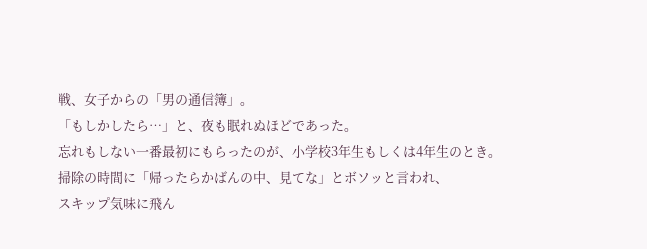戦、女子からの「男の通信簿」。
「もしかしたら…」と、夜も眠れぬほどであった。
忘れもしない一番最初にもらったのが、小学校3年生もしくは4年生のとき。
掃除の時間に「帰ったらかばんの中、見てな」とボソッと言われ、
スキップ気味に飛ん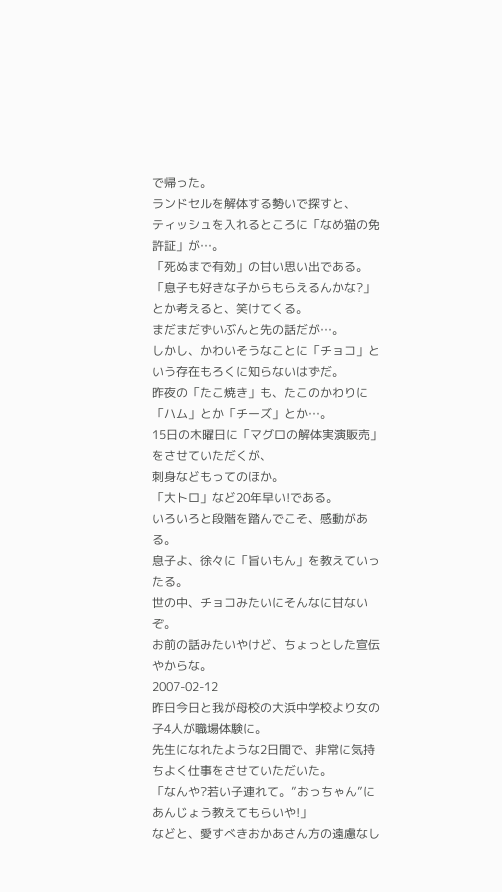で帰った。
ランドセルを解体する勢いで探すと、
ティッシュを入れるところに「なめ猫の免許証」が…。
「死ぬまで有効」の甘い思い出である。
「息子も好きな子からもらえるんかな?」とか考えると、笑けてくる。
まだまだずいぶんと先の話だが…。
しかし、かわいそうなことに「チョコ」という存在もろくに知らないはずだ。
昨夜の「たこ焼き」も、たこのかわりに「ハム」とか「チーズ」とか…。
15日の木曜日に「マグロの解体実演販売」をさせていただくが、
刺身などもってのほか。
「大トロ」など20年早い!である。
いろいろと段階を踏んでこそ、感動がある。
息子よ、徐々に「旨いもん」を教えていったる。
世の中、チョコみたいにそんなに甘ないぞ。
お前の話みたいやけど、ちょっとした宣伝やからな。
2007-02-12
昨日今日と我が母校の大浜中学校より女の子4人が職場体験に。
先生になれたような2日間で、非常に気持ちよく仕事をさせていただいた。
「なんや?若い子連れて。”おっちゃん”にあんじょう教えてもらいや!」
などと、愛すべきおかあさん方の遠慮なし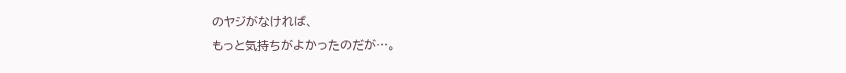のヤジがなければ、
もっと気持ちがよかったのだが…。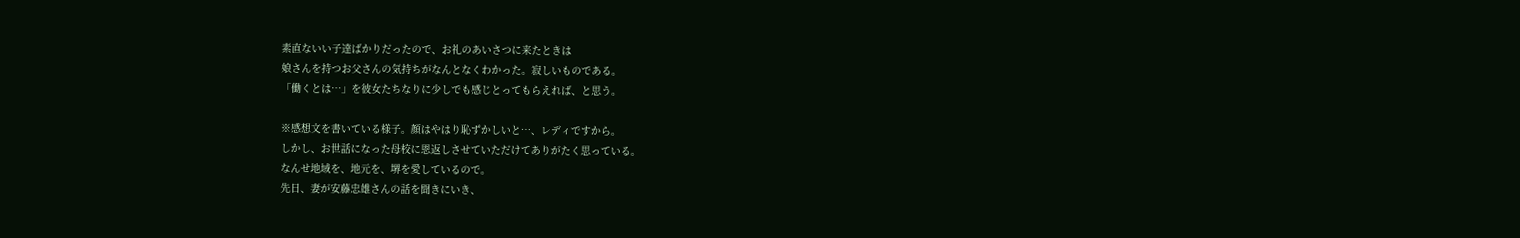素直ないい子達ばかりだったので、お礼のあいさつに来たときは
娘さんを持つお父さんの気持ちがなんとなくわかった。寂しいものである。
「働くとは…」を彼女たちなりに少しでも感じとってもらえれば、と思う。

※感想文を書いている様子。顔はやはり恥ずかしいと…、レディですから。
しかし、お世話になった母校に恩返しさせていただけてありがたく思っている。
なんせ地域を、地元を、堺を愛しているので。
先日、妻が安藤忠雄さんの話を聞きにいき、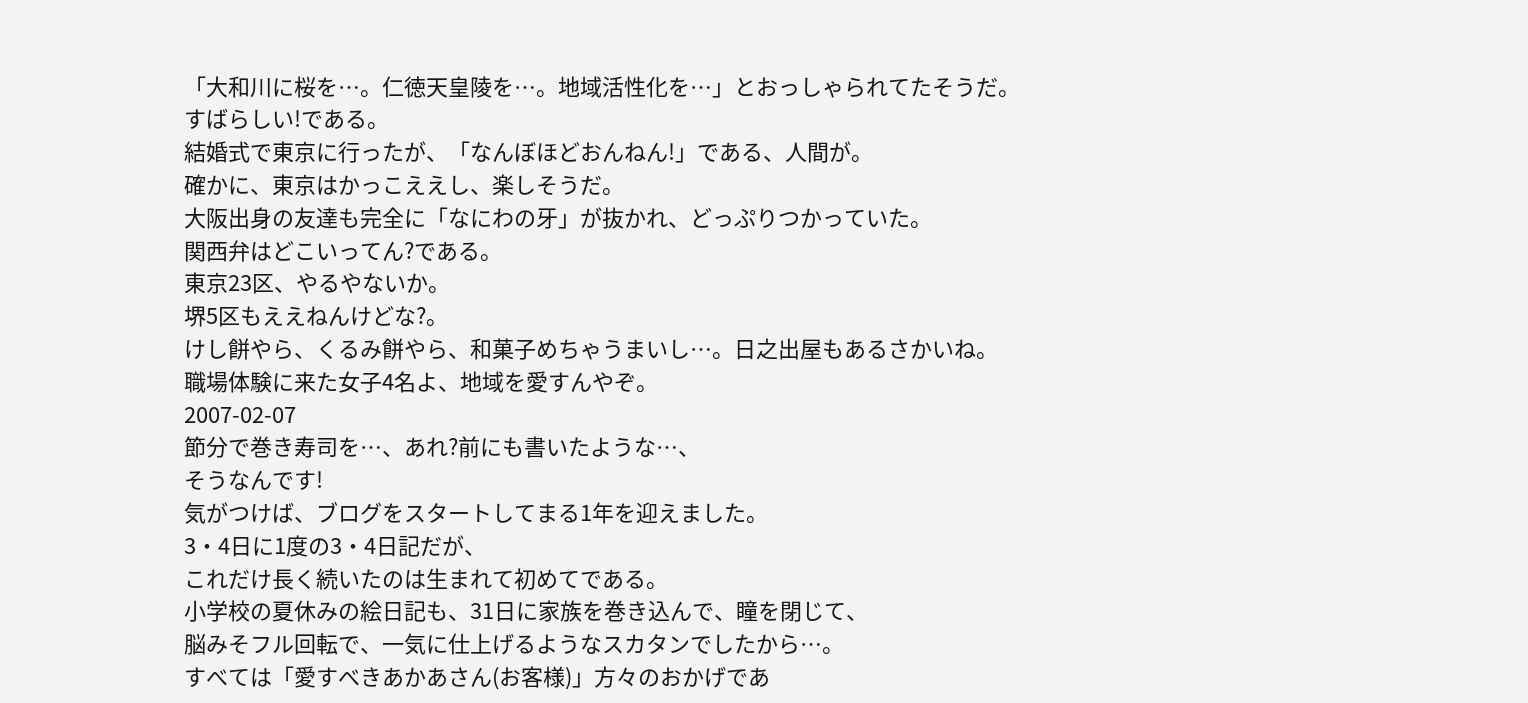「大和川に桜を…。仁徳天皇陵を…。地域活性化を…」とおっしゃられてたそうだ。
すばらしい!である。
結婚式で東京に行ったが、「なんぼほどおんねん!」である、人間が。
確かに、東京はかっこええし、楽しそうだ。
大阪出身の友達も完全に「なにわの牙」が抜かれ、どっぷりつかっていた。
関西弁はどこいってん?である。
東京23区、やるやないか。
堺5区もええねんけどな?。
けし餅やら、くるみ餅やら、和菓子めちゃうまいし…。日之出屋もあるさかいね。
職場体験に来た女子4名よ、地域を愛すんやぞ。
2007-02-07
節分で巻き寿司を…、あれ?前にも書いたような…、
そうなんです!
気がつけば、ブログをスタートしてまる1年を迎えました。
3・4日に1度の3・4日記だが、
これだけ長く続いたのは生まれて初めてである。
小学校の夏休みの絵日記も、31日に家族を巻き込んで、瞳を閉じて、
脳みそフル回転で、一気に仕上げるようなスカタンでしたから…。
すべては「愛すべきあかあさん(お客様)」方々のおかげであ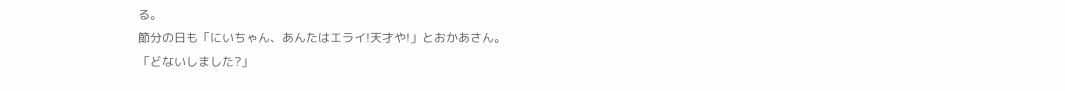る。
節分の日も「にいちゃん、あんたはエライ!天才や!」とおかあさん。
「どないしました?」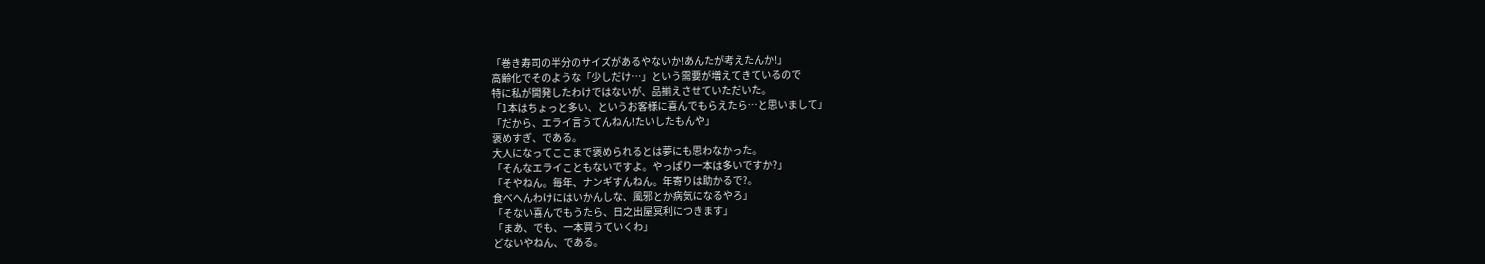「巻き寿司の半分のサイズがあるやないか!あんたが考えたんか!」
高齢化でそのような「少しだけ…」という需要が増えてきているので
特に私が開発したわけではないが、品揃えさせていただいた。
「1本はちょっと多い、というお客様に喜んでもらえたら…と思いまして」
「だから、エライ言うてんねん!たいしたもんや」
褒めすぎ、である。
大人になってここまで褒められるとは夢にも思わなかった。
「そんなエライこともないですよ。やっぱり一本は多いですか?」
「そやねん。毎年、ナンギすんねん。年寄りは助かるで?。
食べへんわけにはいかんしな、風邪とか病気になるやろ」
「そない喜んでもうたら、日之出屋冥利につきます」
「まあ、でも、一本買うていくわ」
どないやねん、である。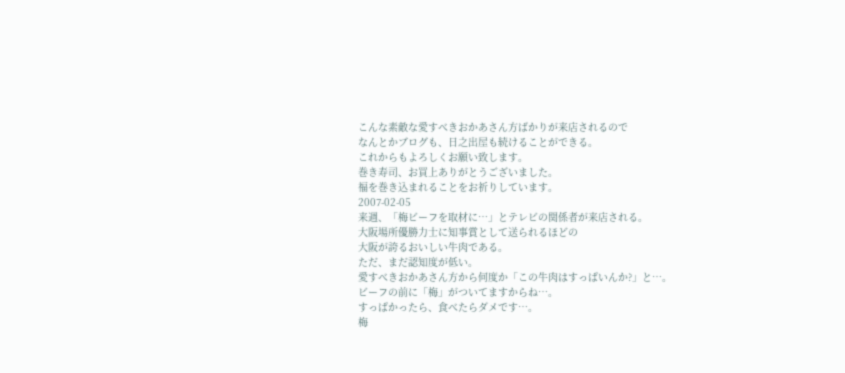こんな素敵な愛すべきおかあさん方ばかりが来店されるので
なんとかブログも、日之出屋も続けることができる。
これからもよろしくお願い致します。
巻き寿司、お買上ありがとうございました。
福を巻き込まれることをお祈りしています。
2007-02-05
来週、「梅ビーフを取材に…」とテレビの関係者が来店される。
大阪場所優勝力士に知事賞として送られるほどの
大阪が誇るおいしい牛肉である。
ただ、まだ認知度が低い。
愛すべきおかあさん方から何度か「この牛肉はすっぱいんか?」と…。
ビーフの前に「梅」がついてますからね…。
すっぱかったら、食べたらダメです…。
梅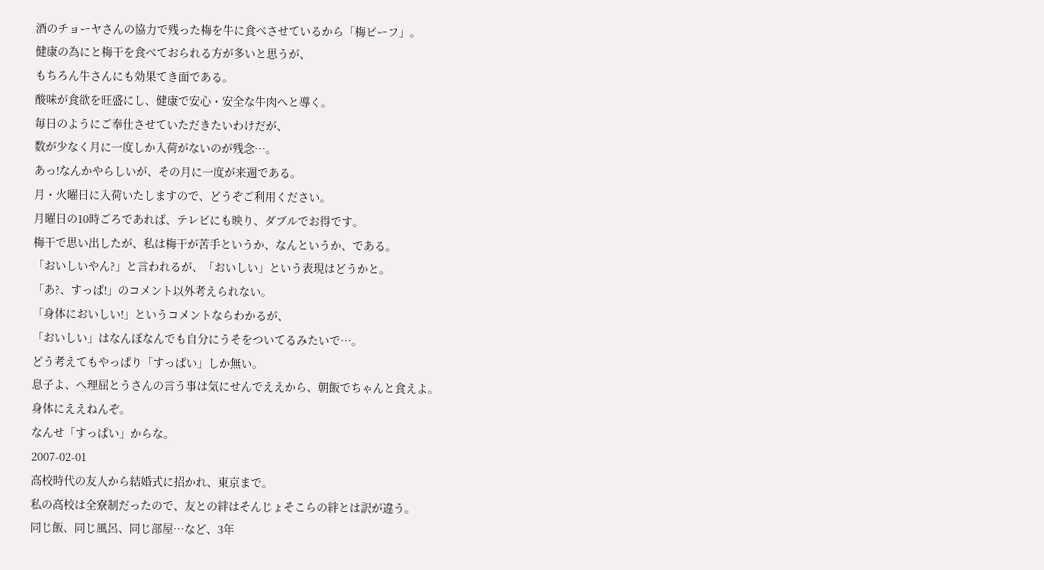酒のチョーヤさんの協力で残った梅を牛に食べさせているから「梅ビーフ」。
健康の為にと梅干を食べておられる方が多いと思うが、
もちろん牛さんにも効果てき面である。
酸味が食欲を旺盛にし、健康で安心・安全な牛肉へと導く。
毎日のようにご奉仕させていただきたいわけだが、
数が少なく月に一度しか入荷がないのが残念…。
あっ!なんかやらしいが、その月に一度が来週である。
月・火曜日に入荷いたしますので、どうぞご利用ください。
月曜日の10時ごろであれば、テレビにも映り、ダブルでお得です。
梅干で思い出したが、私は梅干が苦手というか、なんというか、である。
「おいしいやん?」と言われるが、「おいしい」という表現はどうかと。
「あ?、すっぱ!」のコメント以外考えられない。
「身体においしい!」というコメントならわかるが、
「おいしい」はなんぼなんでも自分にうそをついてるみたいで…。
どう考えてもやっぱり「すっぱい」しか無い。
息子よ、へ理屈とうさんの言う事は気にせんでええから、朝飯でちゃんと食えよ。
身体にええねんぞ。
なんせ「すっぱい」からな。
2007-02-01
高校時代の友人から結婚式に招かれ、東京まで。
私の高校は全寮制だったので、友との絆はそんじょそこらの絆とは訳が違う。
同じ飯、同じ風呂、同じ部屋…など、3年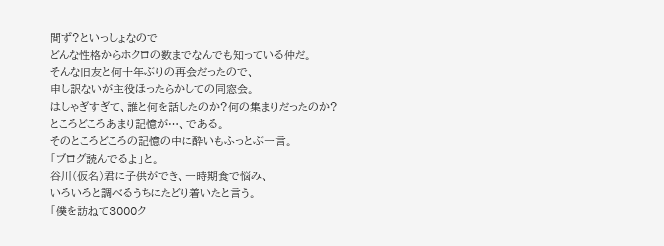間ず?といっしょなので
どんな性格からホクロの数までなんでも知っている仲だ。
そんな旧友と何十年ぶりの再会だったので、
申し訳ないが主役ほったらかしての同窓会。
はしゃぎすぎて、誰と何を話したのか?何の集まりだったのか?
ところどころあまり記憶が…、である。
そのところどころの記憶の中に酔いもふっとぶ一言。
「ブログ読んでるよ」と。
谷川(仮名)君に子供ができ、一時期食で悩み、
いろいろと調べるうちにたどり着いたと言う。
「僕を訪ねて3000ク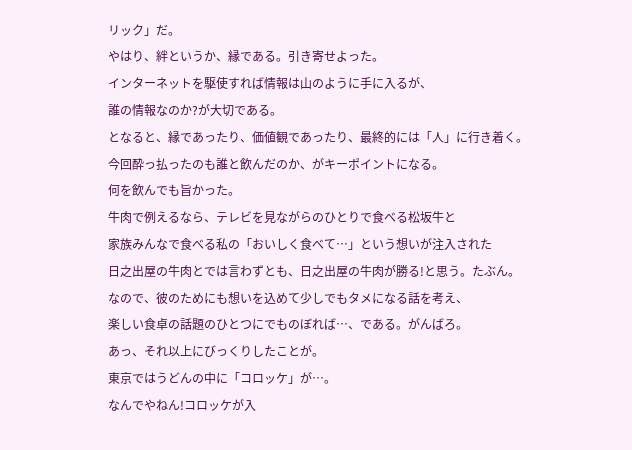リック」だ。
やはり、絆というか、縁である。引き寄せよった。
インターネットを駆使すれば情報は山のように手に入るが、
誰の情報なのか?が大切である。
となると、縁であったり、価値観であったり、最終的には「人」に行き着く。
今回酔っ払ったのも誰と飲んだのか、がキーポイントになる。
何を飲んでも旨かった。
牛肉で例えるなら、テレビを見ながらのひとりで食べる松坂牛と
家族みんなで食べる私の「おいしく食べて…」という想いが注入された
日之出屋の牛肉とでは言わずとも、日之出屋の牛肉が勝る!と思う。たぶん。
なので、彼のためにも想いを込めて少しでもタメになる話を考え、
楽しい食卓の話題のひとつにでものぼれば…、である。がんばろ。
あっ、それ以上にびっくりしたことが。
東京ではうどんの中に「コロッケ」が…。
なんでやねん!コロッケが入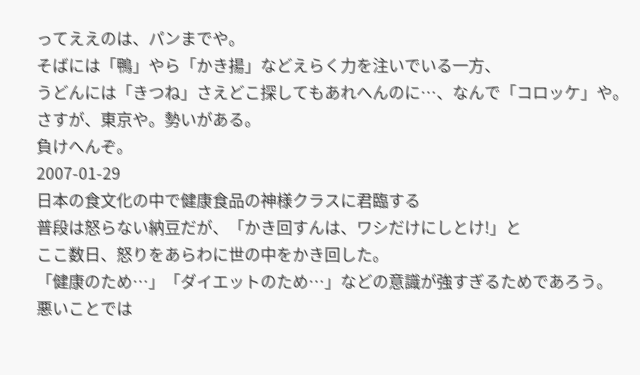ってええのは、パンまでや。
そばには「鴨」やら「かき揚」などえらく力を注いでいる一方、
うどんには「きつね」さえどこ探してもあれへんのに…、なんで「コロッケ」や。
さすが、東京や。勢いがある。
負けへんぞ。
2007-01-29
日本の食文化の中で健康食品の神様クラスに君臨する
普段は怒らない納豆だが、「かき回すんは、ワシだけにしとけ!」と
ここ数日、怒りをあらわに世の中をかき回した。
「健康のため…」「ダイエットのため…」などの意識が強すぎるためであろう。
悪いことでは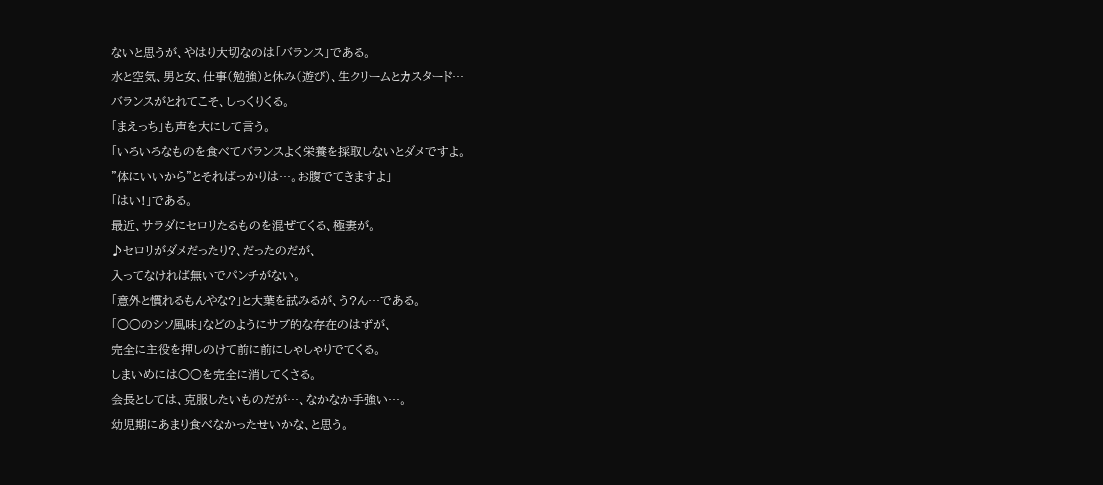ないと思うが、やはり大切なのは「バランス」である。
水と空気、男と女、仕事(勉強)と休み(遊び)、生クリームとカスタード…
バランスがとれてこそ、しっくりくる。
「まえっち」も声を大にして言う。
「いろいろなものを食べてバランスよく栄養を採取しないとダメですよ。
”体にいいから”とそればっかりは…。お腹でてきますよ」
「はい!」である。
最近、サラダにセロリたるものを混ぜてくる、極妻が。
♪セロリがダメだったり?、だったのだが、
入ってなければ無いでパンチがない。
「意外と慣れるもんやな?」と大葉を試みるが、う?ん…である。
「○○のシソ風味」などのようにサブ的な存在のはずが、
完全に主役を押しのけて前に前にしゃしゃりでてくる。
しまいめには○○を完全に消してくさる。
会長としては、克服したいものだが…、なかなか手強い…。
幼児期にあまり食べなかったせいかな、と思う。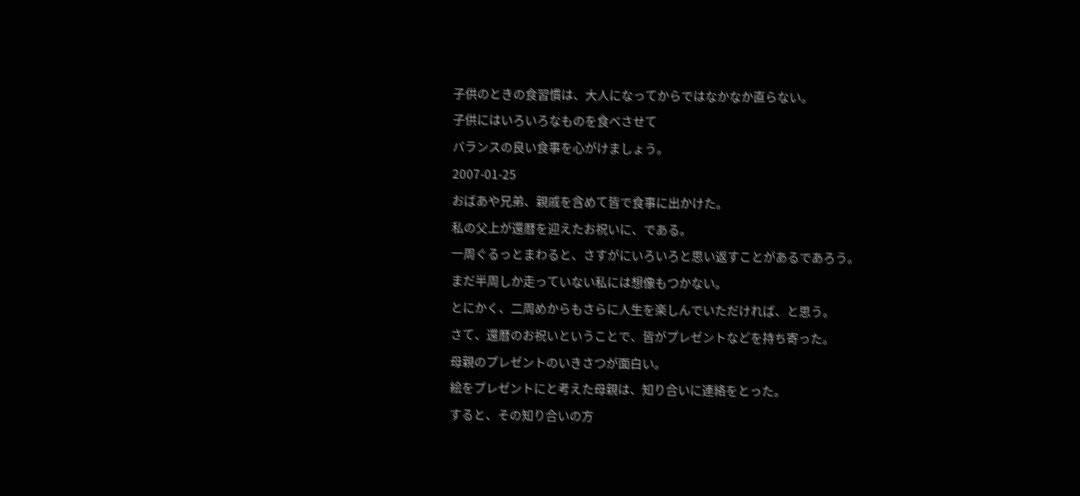子供のときの食習慣は、大人になってからではなかなか直らない。
子供にはいろいろなものを食べさせて
バランスの良い食事を心がけましょう。
2007-01-25
おばあや兄弟、親戚を含めて皆で食事に出かけた。
私の父上が還暦を迎えたお祝いに、である。
一周ぐるっとまわると、さすがにいろいろと思い返すことがあるであろう。
まだ半周しか走っていない私には想像もつかない。
とにかく、二周めからもさらに人生を楽しんでいただければ、と思う。
さて、還暦のお祝いということで、皆がプレゼントなどを持ち寄った。
母親のプレゼントのいきさつが面白い。
絵をプレゼントにと考えた母親は、知り合いに連絡をとった。
すると、その知り合いの方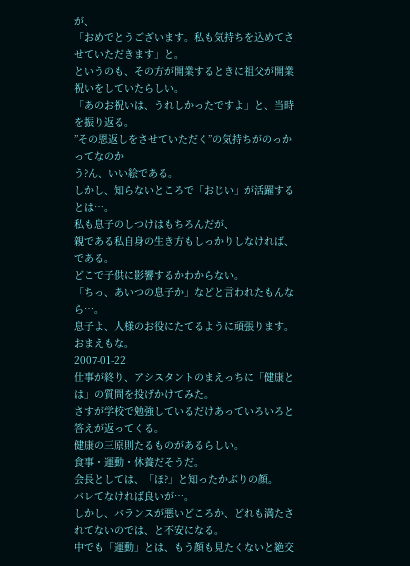が、
「おめでとうございます。私も気持ちを込めてさせていただきます」と。
というのも、その方が開業するときに祖父が開業祝いをしていたらしい。
「あのお祝いは、うれしかったですよ」と、当時を振り返る。
”その恩返しをさせていただく”の気持ちがのっかってなのか
う?ん、いい絵である。
しかし、知らないところで「おじい」が活躍するとは…。
私も息子のしつけはもちろんだが、
親である私自身の生き方もしっかりしなければ、である。
どこで子供に影響するかわからない。
「ちっ、あいつの息子か」などと言われたもんなら…。
息子よ、人様のお役にたてるように頑張ります。
おまえもな。
2007-01-22
仕事が終り、アシスタントのまえっちに「健康とは」の質問を投げかけてみた。
さすが学校で勉強しているだけあっていろいろと答えが返ってくる。
健康の三原則たるものがあるらしい。
食事・運動・休養だそうだ。
会長としては、「ほ?」と知ったかぶりの顔。
バレてなければ良いが…。
しかし、バランスが悪いどころか、どれも満たされてないのでは、と不安になる。
中でも「運動」とは、もう顔も見たくないと絶交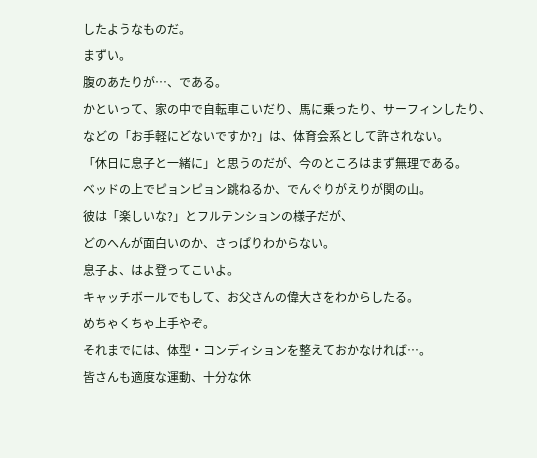したようなものだ。
まずい。
腹のあたりが…、である。
かといって、家の中で自転車こいだり、馬に乗ったり、サーフィンしたり、
などの「お手軽にどないですか?」は、体育会系として許されない。
「休日に息子と一緒に」と思うのだが、今のところはまず無理である。
ベッドの上でピョンピョン跳ねるか、でんぐりがえりが関の山。
彼は「楽しいな?」とフルテンションの様子だが、
どのへんが面白いのか、さっぱりわからない。
息子よ、はよ登ってこいよ。
キャッチボールでもして、お父さんの偉大さをわからしたる。
めちゃくちゃ上手やぞ。
それまでには、体型・コンディションを整えておかなければ…。
皆さんも適度な運動、十分な休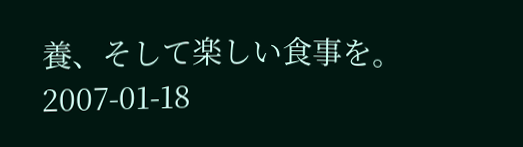養、そして楽しい食事を。
2007-01-18